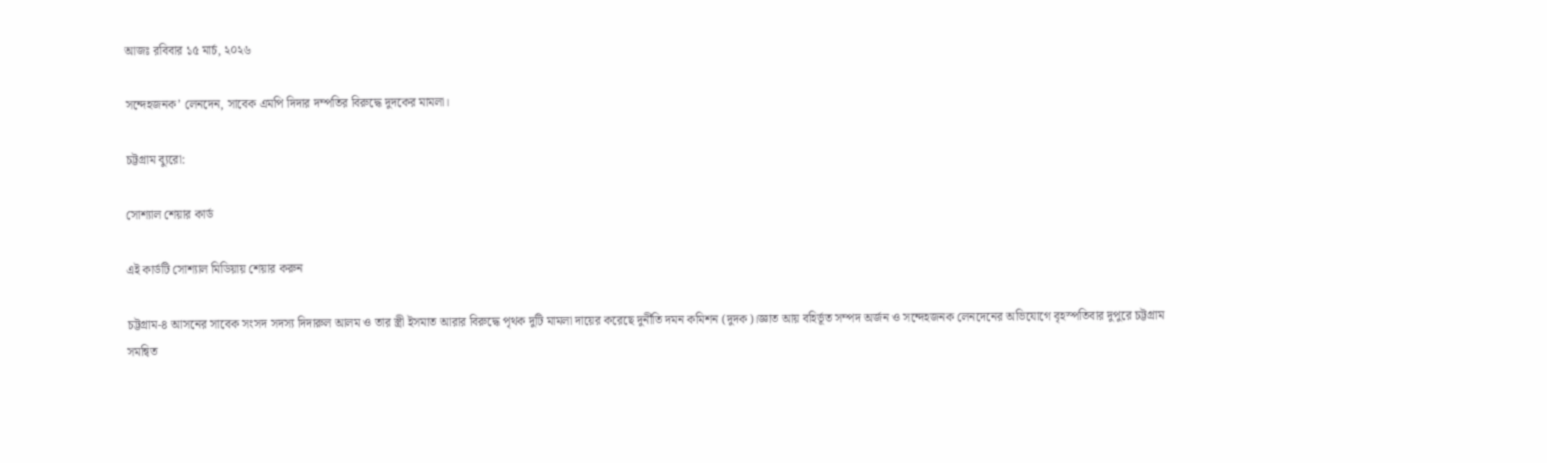আজঃ রবিবার ১৫ মার্চ, ২০২৬

সন্দেহজনক’ লেনদেন, সাবেক এমপি দিদার দম্পতির বিরুদ্ধে দুদকের মামলা।

চট্টগ্রাম ব্যুরো:

সোশ্যাল শেয়ার কার্ড

এই কার্ডটি সোশ্যাল মিডিয়ায় শেয়ার করুন

চট্টগ্রাম-৪ আসনের সাবেক সংসদ সদস্য দিদারুল আলম ও তার স্ত্রী ইসমাত আরার বিরুদ্ধে পৃথক দুটি মামলা দায়ের করেছে দুর্নীতি দমন কমিশন (দুদক)।জ্ঞাত আয় বহির্ভূত সম্পদ অর্জন ও সন্দেহজনক লেনদেনের অভিযোগে বৃহস্পতিবার দুপুরে চট্টগ্রাম সমন্বিত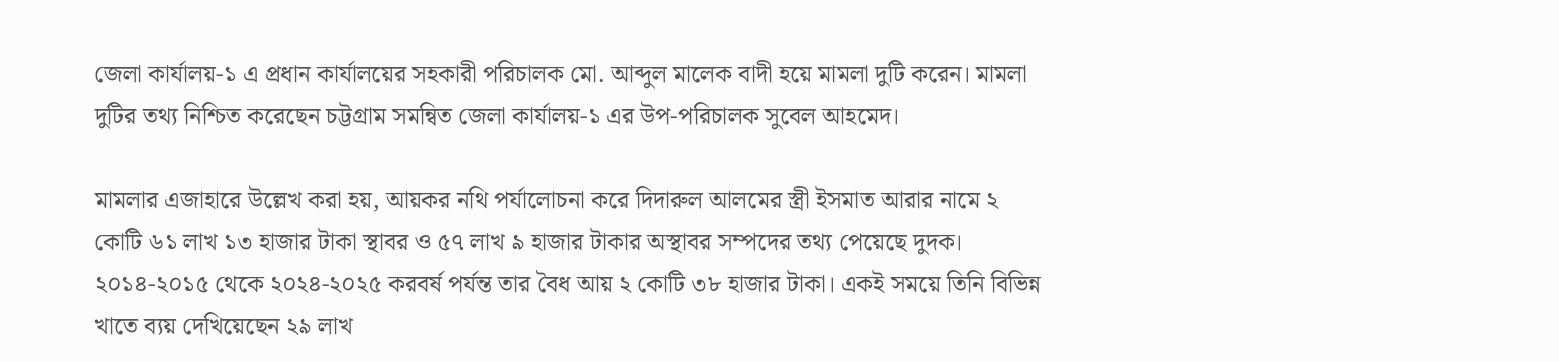জেলা কার্যালয়-১ এ প্রধান কার্যালয়ের সহকারী পরিচালক মো. আব্দুল মালেক বাদী হয়ে মামলা দুটি করেন। মামলা দুটির তথ্য নিশ্চিত করেছেন চট্টগ্রাম সমন্বিত জেলা কার্যালয়-১ এর উপ-পরিচালক সুবেল আহমেদ।

মামলার এজাহারে উল্লেখ করা হয়, আয়কর নথি পর্যালোচনা করে দিদারুল আলমের স্ত্রী ইসমাত আরার নামে ২ কোটি ৬১ লাখ ১৩ হাজার টাকা স্থাবর ও ৫৭ লাখ ৯ হাজার টাকার অস্থাবর সম্পদের তথ্য পেয়েছে দুদক। ২০১৪-২০১৫ থেকে ২০২৪-২০২৫ করবর্ষ পর্যন্ত তার বৈধ আয় ২ কোটি ৩৮ হাজার টাকা। একই সময়ে তিনি বিভিন্ন খাতে ব্যয় দেখিয়েছেন ২৯ লাখ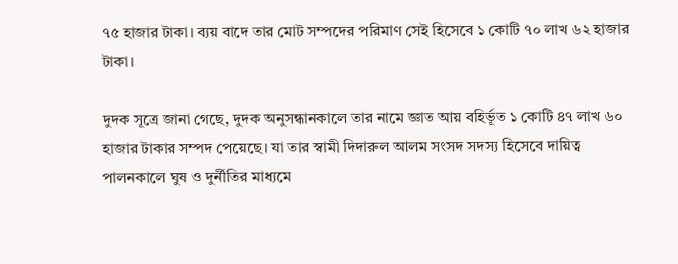৭৫ হাজার টাকা। ব্যয় বাদে তার মোট সম্পদের পরিমাণ সেই হিসেবে ১ কোটি ৭০ লাখ ৬২ হাজার টাকা।

দুদক সূত্রে জানা গেছে, দুদক অনুসন্ধানকালে তার নামে জ্ঞাত আয় বহির্ভূত ১ কোটি ৪৭ লাখ ৬০ হাজার টাকার সম্পদ পেয়েছে। যা তার স্বামী দিদারুল আলম সংসদ সদস্য হিসেবে দায়িত্ব পালনকালে ঘুষ ও দুর্নীতির মাধ্যমে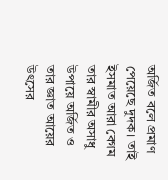অর্জিত বলে প্রমাণ পেয়েছে দুদক। তাই ইসমাত আরা বেগম তার স্বামীর অসাধু উপায়ে অর্জিত ও তার জ্ঞাত আয়ের উৎসের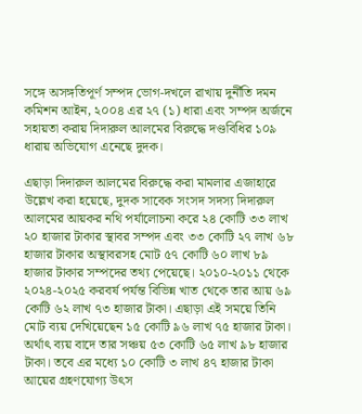সঙ্গে অসঙ্গতিপূর্ণ সম্পদ ভোগ-দখলে রাখায় দুর্নীতি দমন কমিশন আইন, ২০০৪ এর ২৭ (১) ধারা এবং সম্পদ অর্জনে সহায়তা করায় দিদারুল আলমের বিরুদ্ধে দণ্ডবিধির ১০৯ ধারায় অভিযোগ এনেছে দুদক।

এছাড়া দিদারুল আলমের বিরুদ্ধে করা মামলার এজাহারে উল্লেখ করা হয়েছে, দুদক সাবেক সংসদ সদস্য দিদারুল আলমের আয়কর নথি পর্যালোচনা করে ২৪ কোটি ৩৩ লাখ ২০ হাজার টাকার স্থাবর সম্পদ এবং ৩৩ কোটি ২৭ লাখ ৬৮ হাজার টাকার অস্থাবরসহ মোট ৫৭ কোটি ৬০ লাখ ৮৯ হাজার টাকার সম্পদের তথ্য পেয়েছে। ২০১০-২০১১ থেকে ২০২৪-২০২৫ করবর্ষ পর্যন্ত বিভিন্ন খাত থেকে তার আয় ৬৯ কোটি ৬২ লাখ ৭৩ হাজার টাকা। এছাড়া এই সময়ে তিনি মোট ব্যয় দেখিয়েছেন ১৫ কোটি ৯৬ লাখ ৭৫ হাজার টাকা। অর্থাৎ ব্যয় বাদে তার সঞ্চয় ৫৩ কোটি ৬৫ লাখ ৯৮ হাজার টাকা। তবে এর মধ্যে ১০ কোটি ৩ লাখ ৪৭ হাজার টাকা আয়ের গ্রহণযোগ্য উৎস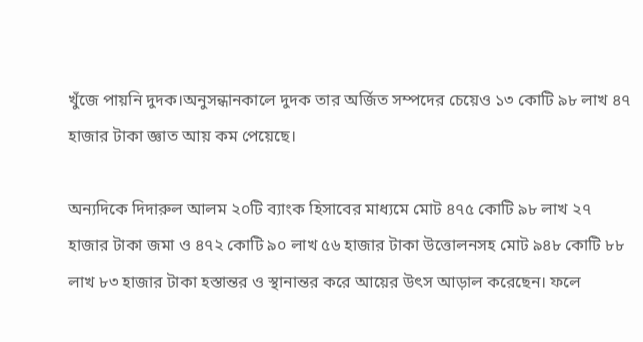খুঁজে পায়নি দুদক।অনুসন্ধানকালে দুদক তার অর্জিত সম্পদের চেয়েও ১৩ কোটি ৯৮ লাখ ৪৭ হাজার টাকা জ্ঞাত আয় কম পেয়েছে।

অন্যদিকে দিদারুল আলম ২০টি ব্যাংক হিসাবের মাধ্যমে মোট ৪৭৫ কোটি ৯৮ লাখ ২৭ হাজার টাকা জমা ও ৪৭২ কোটি ৯০ লাখ ৫৬ হাজার টাকা উত্তোলনসহ মোট ৯৪৮ কোটি ৮৮ লাখ ৮৩ হাজার টাকা হস্তান্তর ও স্থানান্তর করে আয়ের উৎস আড়াল করেছেন। ফলে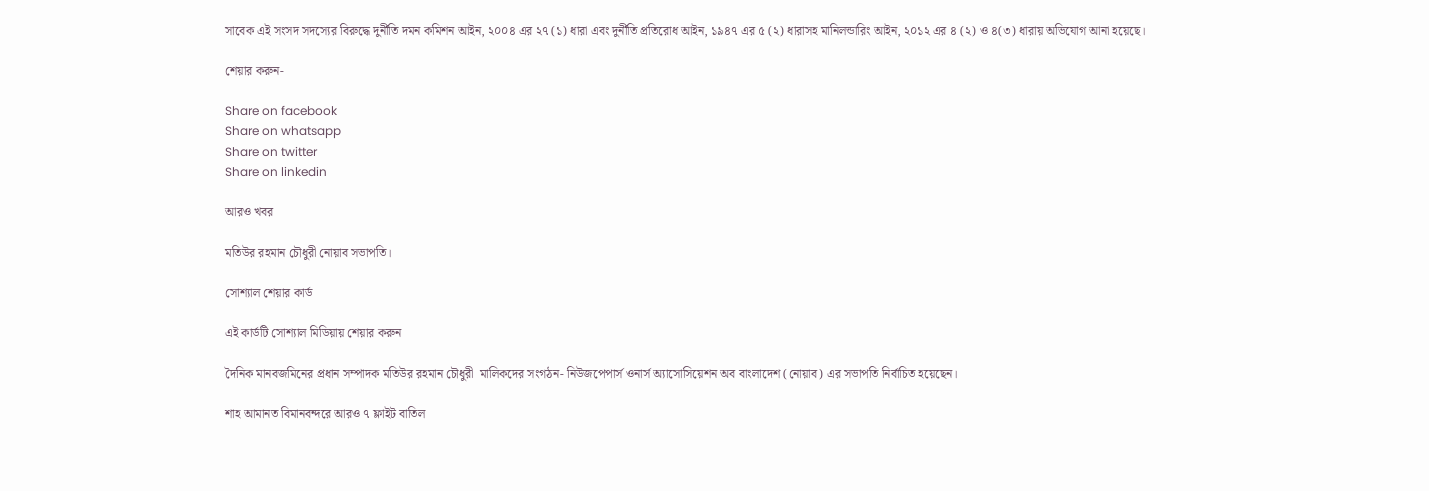সাবেক এই সংসদ সদস্যের বিরুদ্ধে দুর্নীতি দমন কমিশন আইন, ২০০৪ এর ২৭ (১) ধারা এবং দুর্নীতি প্রতিরোধ আইন, ১৯৪৭ এর ৫ (২) ধারাসহ মানিলন্ডারিং আইন, ২০১২ এর ৪ (২) ও ৪(৩) ধারায় অভিযোগ আনা হয়েছে।

শেয়ার করুন-

Share on facebook
Share on whatsapp
Share on twitter
Share on linkedin

আরও খবর

মতিউর রহমান চৌধুরী নোয়াব সভাপতি।

সোশ্যাল শেয়ার কার্ড

এই কার্ডটি সোশ্যাল মিডিয়ায় শেয়ার করুন

দৈনিক মানবজমিনের প্রধান সম্পাদক মতিউর রহমান চৌধুরী  মালিকদের সংগঠন- নিউজপেপার্স ওনার্স অ্যাসোসিয়েশন অব বাংলাদেশ (নোয়াব) এর সভাপতি নির্বাচিত হয়েছেন।

শাহ আমানত বিমানবন্দরে আরও ৭ ফ্লাইট বাতিল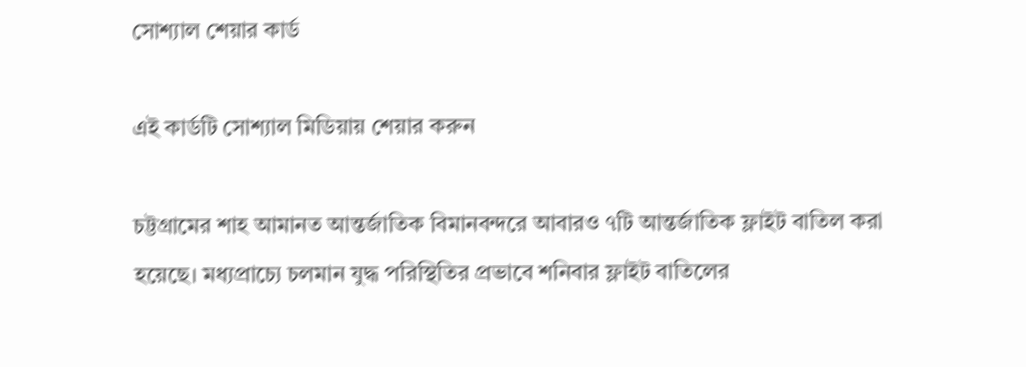সোশ্যাল শেয়ার কার্ড

এই কার্ডটি সোশ্যাল মিডিয়ায় শেয়ার করুন

চট্টগ্রামের শাহ আমানত আন্তর্জাতিক বিমানবন্দরে আবারও ৭টি আন্তর্জাতিক ফ্লাইট বাতিল করা হয়েছে। মধ্যপ্রাচ্যে চলমান যুদ্ধ পরিস্থিতির প্রভাবে শনিবার ফ্লাইট বাতিলের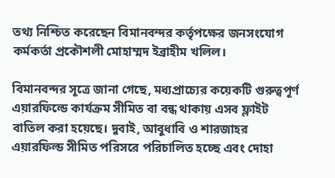তথ্য নিশ্চিত করেছেন বিমানবন্দর কর্তৃপক্ষের জনসংযোগ কর্মকর্তা প্রকৌশলী মোহাম্মদ ইব্রাহীম খলিল।

বিমানবন্দর সূত্রে জানা গেছে, মধ্যপ্রাচ্যের কয়েকটি গুরুত্বপূর্ণ এয়ারফিল্ডে কার্যক্রম সীমিত বা বন্ধ থাকায় এসব ফ্লাইট বাতিল করা হয়েছে। দুবাই, আবুধাবি ও শারজাহর এয়ারফিল্ড সীমিত পরিসরে পরিচালিত হচ্ছে এবং দোহা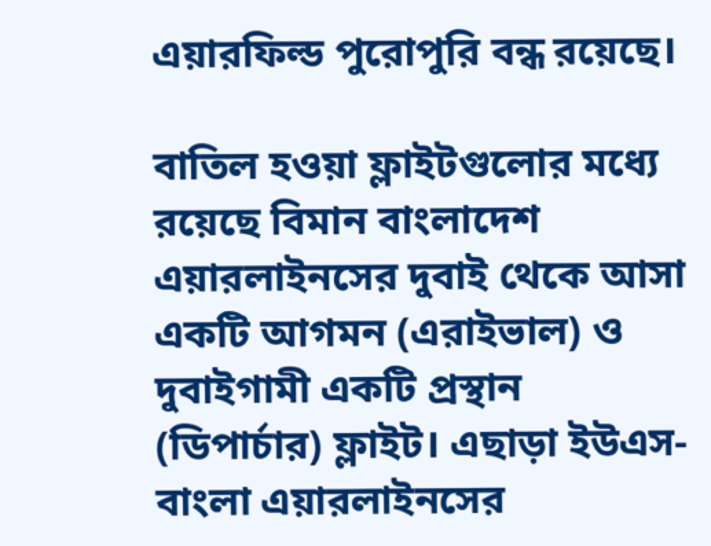এয়ারফিল্ড পুরোপুরি বন্ধ রয়েছে।

বাতিল হওয়া ফ্লাইটগুলোর মধ্যে রয়েছে বিমান বাংলাদেশ এয়ারলাইনসের দুবাই থেকে আসা একটি আগমন (এরাইভাল) ও দুবাইগামী একটি প্রস্থান (ডিপার্চার) ফ্লাইট। এছাড়া ইউএস-বাংলা এয়ারলাইনসের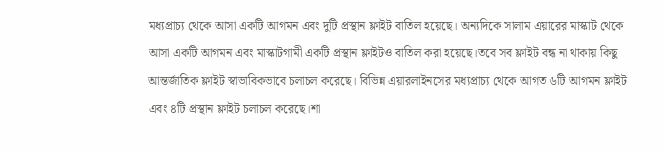মধ্যপ্রাচ্য থেকে আসা একটি আগমন এবং দুটি প্রস্থান ফ্লাইট বাতিল হয়েছে। অন্যদিকে সালাম এয়ারের মাস্কাট থেকে আসা একটি আগমন এবং মাস্কাটগামী একটি প্রস্থান ফ্লাইটও বাতিল করা হয়েছে।তবে সব ফ্লাইট বন্ধ না থাকায় কিছু আন্তর্জাতিক ফ্লাইট স্বাভাবিকভাবে চলাচল করেছে। বিভিন্ন এয়ারলাইনসের মধ্যপ্রাচ্য থেকে আগত ৬টি আগমন ফ্লাইট এবং ৪টি প্রস্থান ফ্লাইট চলাচল করেছে।শা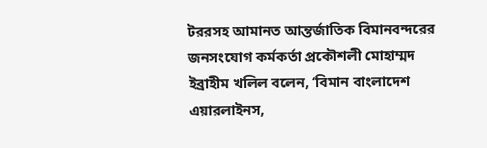টররসহ আমানত আন্তর্জাতিক বিমানবন্দরের জনসংযোগ কর্মকর্তা প্রকৌশলী মোহাম্মদ ইব্রাহীম খলিল বলেন, ‘বিমান বাংলাদেশ এয়ারলাইনস,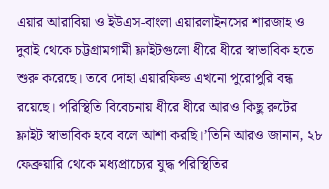এয়ার আরাবিয়া ও ইউএস-বাংলা এয়ারলাইনসের শারজাহ ও দুবাই থেকে চট্টগ্রামগামী ফ্লাইটগুলো ধীরে ধীরে স্বাভাবিক হতে শুরু করেছে। তবে দোহা এয়ারফিল্ড এখনো পুরোপুরি বন্ধ রয়েছে। পরিস্থিতি বিবেচনায় ধীরে ধীরে আরও কিছু রুটের ফ্লাইট স্বাভাবিক হবে বলে আশা করছি।’তিনি আরও জানান, ২৮ ফেব্রুয়ারি থেকে মধ্যপ্রাচ্যের যুদ্ধ পরিস্থিতির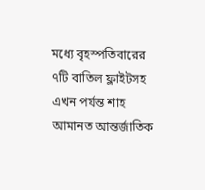মধ্যে বৃহস্পতিবারের ৭টি বাতিল ফ্লাইটসহ এখন পর্যন্ত শাহ আমানত আন্তর্জাতিক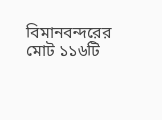বিমানবন্দরের মোট ১১৬টি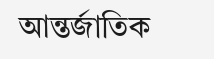আন্তর্জাতিক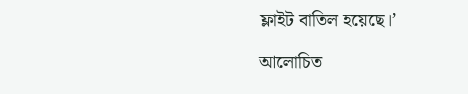ফ্লাইট বাতিল হয়েছে।’

আলোচিত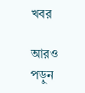খবর

আরও পড়ুন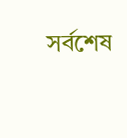সর্বশেষ